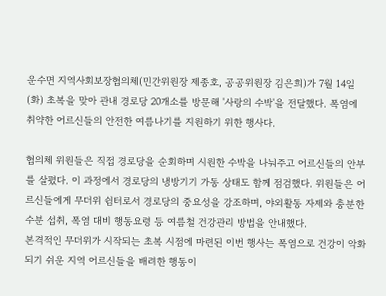운수면 지역사회보장협의체(민간위원장 제종호, 공공위원장 김은희)가 7월 14일(화) 초복을 맞아 관내 경로당 20개소를 방문해 '사랑의 수박'을 전달했다. 폭염에 취약한 어르신들의 안전한 여름나기를 지원하기 위한 행사다.

협의체 위원들은 직접 경로당을 순회하며 시원한 수박을 나눠주고 어르신들의 안부를 살폈다. 이 과정에서 경로당의 냉방기기 가동 상태도 함께 점검했다. 위원들은 어르신들에게 무더위 쉼터로서 경로당의 중요성을 강조하며, 야외활동 자제와 충분한 수분 섭취, 폭염 대비 행동요령 등 여름철 건강관리 방법을 안내했다.
본격적인 무더위가 시작되는 초복 시점에 마련된 이번 행사는 폭염으로 건강이 악화되기 쉬운 지역 어르신들을 배려한 행동이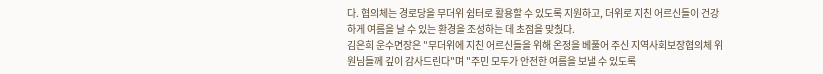다. 협의체는 경로당을 무더위 쉼터로 활용할 수 있도록 지원하고, 더위로 지친 어르신들이 건강하게 여름을 날 수 있는 환경을 조성하는 데 초점을 맞췄다.
김은희 운수면장은 "무더위에 지친 어르신들을 위해 온정을 베풀어 주신 지역사회보장협의체 위원님들께 깊이 감사드린다"며 "주민 모두가 안전한 여름을 보낼 수 있도록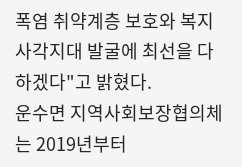폭염 취약계층 보호와 복지 사각지대 발굴에 최선을 다하겠다"고 밝혔다.
운수면 지역사회보장협의체는 2019년부터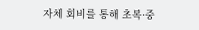자체 회비를 통해 초복·중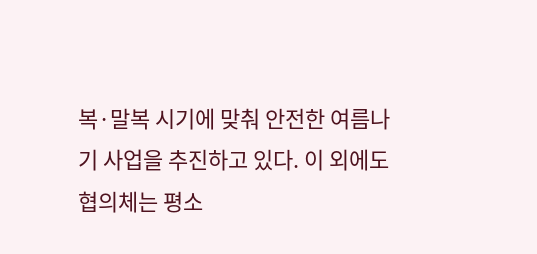복·말복 시기에 맞춰 안전한 여름나기 사업을 추진하고 있다. 이 외에도 협의체는 평소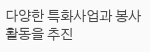다양한 특화사업과 봉사활동을 추진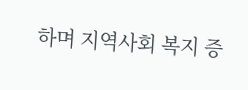하며 지역사회 복지 증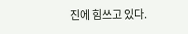진에 힘쓰고 있다.